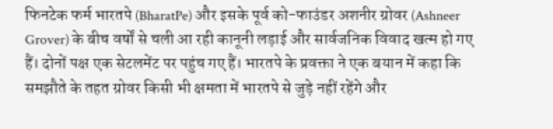फिनटेक फर्म भारतपे (BharatPe) और इसके पूर्व को-फाउंडर अशनीर ग्रोवर (Ashneer Grover) के बीच वर्षों से चली आ रही कानूनी लड़ाई और सार्वजनिक विवाद खत्म हो गए हैं। दोनों पक्ष एक सेटलमेंट पर पहुंच गए हैं। भारतपे के प्रवक्ता ने एक बयान में कहा कि समझौते के तहत ग्रोवर किसी भी क्षमता में भारतपे से जुड़े नहीं रहेंगे और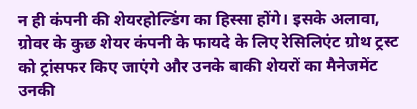न ही कंपनी की शेयरहोल्डिंग का हिस्सा होंगे। इसके अलावा, ग्रोवर के कुछ शेयर कंपनी के फायदे के लिए रेसिलिएंट ग्रोथ ट्रस्ट को ट्रांसफर किए जाएंगे और उनके बाकी शेयरों का मैनेजमेंट उनकी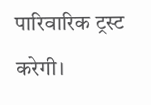पारिवारिक ट्रस्ट करेगी।